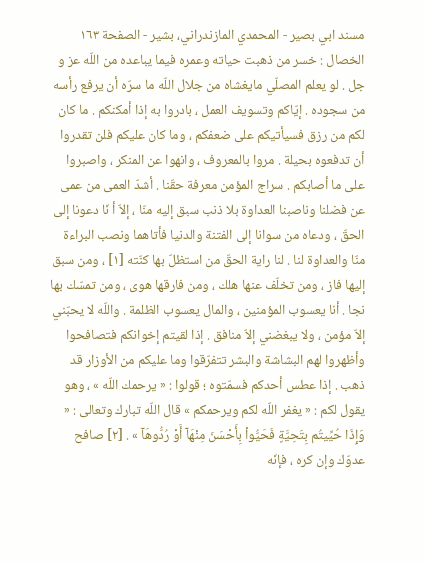مسند ابي بصير - المحمدي المازندراني، بشير - الصفحة ١٦٣
الخصال : خسر من ذهبت حياته وعمره فيما يباعده من اللّه عز و جل . لو يعلم المصلّي مايغشاه من جلال اللّه ما سرّه أن يرفع رأسه من سجوده . إيّاكم وتسويف العمل ، بادروا به إذا أمكنكم . ما كان لكم من رزق فسيأتيكم على ضعفكم ، وما كان عليكم فلن تقدروا أن تدفعوه بحيلة . مروا بالمعروف ، وانهوا عن المنكر ، واصبروا على ما أصابكم . سراج المؤمن معرفة حقّنا . أشدّ العمى من عمى عن فضلنا وناصبنا العداوة بلا ذنب سبق إليه منّا ، إلاّ أ نّا دعونا إلى الحقّ ، ودعاه من سوانا إلى الفتنة والدنيا فأتاهما ونصب البراءة منّا والعداوة لنا . لنا راية الحقّ من استظلّ بها كنّته [١] ، ومن سبق إليها فاز ، ومن تخلّف عنها هلك ، ومن فارقها هوى ، ومن تمسّك بها نجا . أنا يعسوب المؤمنين ، والمال يعسوب الظلمة . واللّه لا يحبّني إلاّ مؤمن ، ولا يبغضني إلاّ منافق . إذا لقيتم إخوانكم فتصافحوا وأظهروا لهم البشاشة والبشر تتفرّقوا وما عليكم من الأوزار قد ذهب . إذا عطس أحدكم فسمّتوه ؛ قولوا : « يرحمك اللّه » ، وهو يقول لكم : « يغفر اللّه لكم ويرحمكم » قال اللّه تبارك وتعالى : « وَإِذَا حُيِّيتُم بِتَحِيَّةٍ فَحَيُّواْ بِأَحْسَنَ مِنْهَآ أَوْ رُدُّوهَآ » . [٢] صافح عدوّك وإن كره ، فإنّه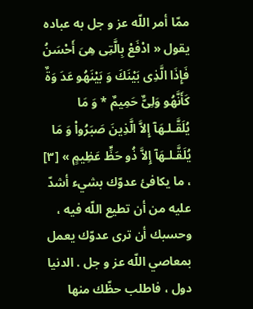ممّا أمر اللّه عز و جل به عباده يقول « ادْفَعْ بِالَّتِى هِىَ أَحْسَنُ فَإِذَا الَّذِى بَيْنَكَ وَ بَيْنَهُو عَدَ وَةٌ كَأَنَّهُو وَلِىٌّ حَمِيمٌ * وَ مَا يُلَقَّـلـهَآ إِلاَّ الَّذِينَ صَبَرُواْ وَ مَا يُلَقَّـلـهَآ إِلاَّ ذُو حَظٍّ عَظِيمٍ » [٣] ، ما يكافئ عدوّك بشيء أشدّ عليه من أن تطيع اللّه فيه ، وحسبك أن ترى عدوّك يعمل بمعاصي اللّه عز و جل . الدنيا دول ، فاطلب حظّك منها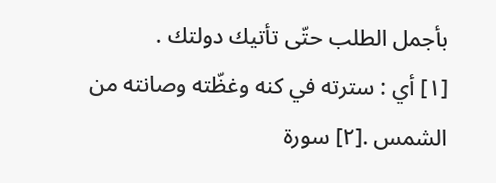بأجمل الطلب حتّى تأتيك دولتك .
[١] أي : سترته في كنه وغظّته وصانته من الشمس .[٢] سورة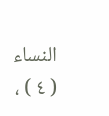النساء ( ٤ ) ،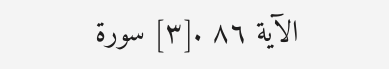الآية ٨٦ .[٣] سورة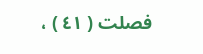فصلت ( ٤١ ) ،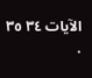الآيات ٣٤ ٣٥ .